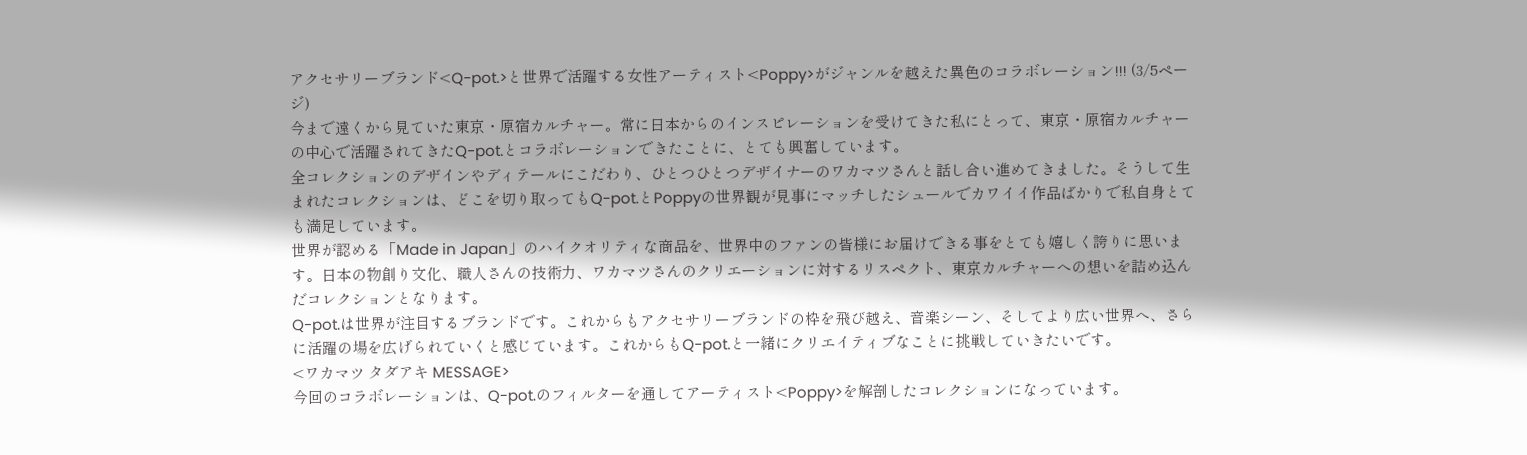アクセサリーブランド<Q-pot.>と世界で活躍する女性アーティスト<Poppy>がジャンルを越えた異色のコラボレーション!!! (3/5ページ)
今まで遠くから見ていた東京・原宿カルチャー。常に日本からのインスピレーションを受けてきた私にとって、東京・原宿カルチャーの中心で活躍されてきたQ-pot.とコラボレーションできたことに、とても興奮しています。
全コレクションのデザインやディテールにこだわり、ひとつひとつデザイナーのワカマツさんと話し合い進めてきました。そうして生まれたコレクションは、どこを切り取ってもQ-pot.とPoppyの世界観が見事にマッチしたシュールでカワイイ作品ばかりで私自身とても満足しています。
世界が認める「Made in Japan」のハイクオリティな商品を、世界中のファンの皆様にお届けできる事をとても嬉しく誇りに思います。日本の物創り文化、職人さんの技術力、ワカマツさんのクリエーションに対するリスペクト、東京カルチャーへの想いを詰め込んだコレクションとなります。
Q-pot.は世界が注目するブランドです。これからもアクセサリーブランドの枠を飛び越え、音楽シーン、そしてより広い世界へ、さらに活躍の場を広げられていくと感じています。これからもQ-pot.と一緒にクリエイティブなことに挑戦していきたいです。
<ワカマツ タダアキ MESSAGE>
今回のコラボレーションは、Q-pot.のフィルターを通してアーティスト<Poppy>を解剖したコレクションになっています。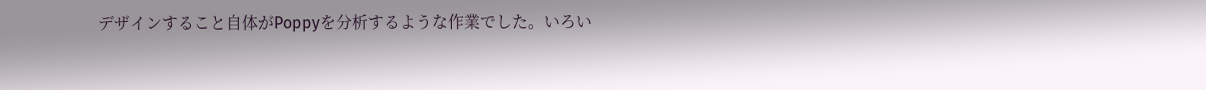デザインすること自体がPoppyを分析するような作業でした。いろい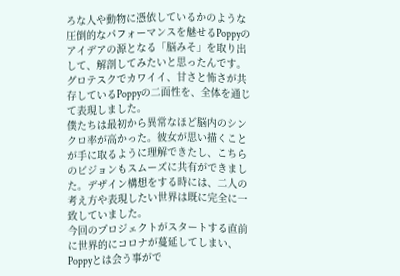ろな人や動物に憑依しているかのような圧倒的なパフォーマンスを魅せるPoppyのアイデアの源となる「脳みそ」を取り出して、解剖してみたいと思ったんです。グロテスクでカワイイ、甘さと怖さが共存しているPoppyの二面性を、全体を通じて表現しました。
僕たちは最初から異常なほど脳内のシンクロ率が高かった。彼女が思い描くことが手に取るように理解できたし、こちらのビジョンもスムーズに共有ができました。デザイン構想をする時には、二人の考え方や表現したい世界は既に完全に一致していました。
今回のプロジェクトがスタートする直前に世界的にコロナが蔓延してしまい、Poppyとは会う事がで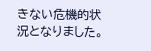きない危機的状況となりました。